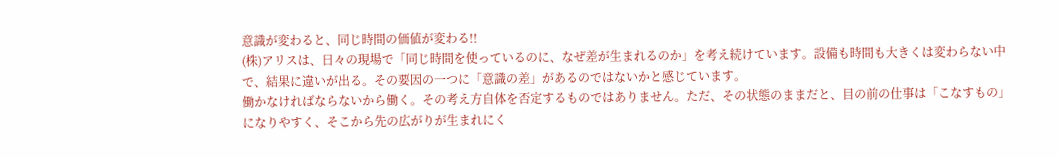意識が変わると、同じ時間の価値が変わる!!
(株)アリスは、日々の現場で「同じ時間を使っているのに、なぜ差が生まれるのか」を考え続けています。設備も時間も大きくは変わらない中で、結果に違いが出る。その要因の一つに「意識の差」があるのではないかと感じています。
働かなければならないから働く。その考え方自体を否定するものではありません。ただ、その状態のままだと、目の前の仕事は「こなすもの」になりやすく、そこから先の広がりが生まれにく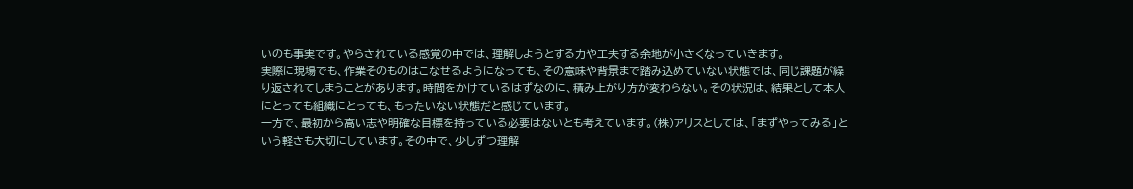いのも事実です。やらされている感覚の中では、理解しようとする力や工夫する余地が小さくなっていきます。
実際に現場でも、作業そのものはこなせるようになっても、その意味や背景まで踏み込めていない状態では、同じ課題が繰り返されてしまうことがあります。時間をかけているはずなのに、積み上がり方が変わらない。その状況は、結果として本人にとっても組織にとっても、もったいない状態だと感じています。
一方で、最初から高い志や明確な目標を持っている必要はないとも考えています。(株)アリスとしては、「まずやってみる」という軽さも大切にしています。その中で、少しずつ理解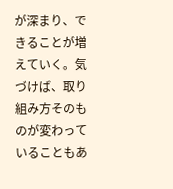が深まり、できることが増えていく。気づけば、取り組み方そのものが変わっていることもあ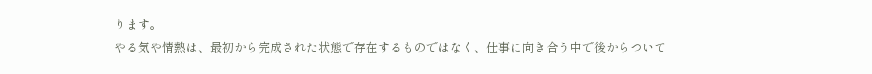ります。
やる気や情熱は、最初から完成された状態で存在するものではなく、仕事に向き合う中で後からついて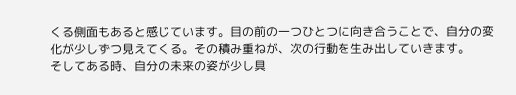くる側面もあると感じています。目の前の一つひとつに向き合うことで、自分の変化が少しずつ見えてくる。その積み重ねが、次の行動を生み出していきます。
そしてある時、自分の未来の姿が少し具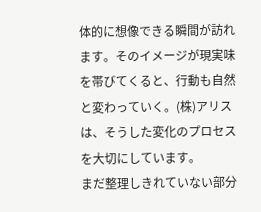体的に想像できる瞬間が訪れます。そのイメージが現実味を帯びてくると、行動も自然と変わっていく。(株)アリスは、そうした変化のプロセスを大切にしています。
まだ整理しきれていない部分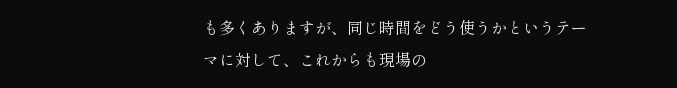も多くありますが、同じ時間をどう使うかというテーマに対して、これからも現場の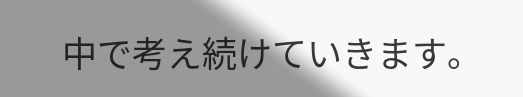中で考え続けていきます。